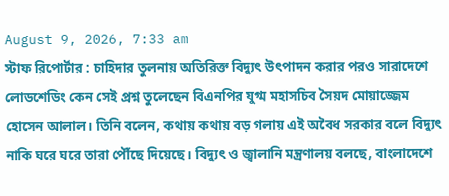August 9, 2026, 7:33 am
স্টাফ রিপোর্টার : চাহিদার তুলনায় অতিরিক্ত বিদ্যুৎ উৎপাদন করার পরও সারাদেশে লোডশেডিং কেন সেই প্রশ্ন তুলেছেন বিএনপির যুগ্ম মহাসচিব সৈয়দ মোয়াজ্জেম হোসেন আলাল। তিনি বলেন, কথায় কথায় বড় গলায় এই অবৈধ সরকার বলে বিদ্যুৎ নাকি ঘরে ঘরে তারা পৌঁছে দিয়েছে। বিদ্যুৎ ও জ্বালানি মন্ত্রণালয় বলছে, বাংলাদেশে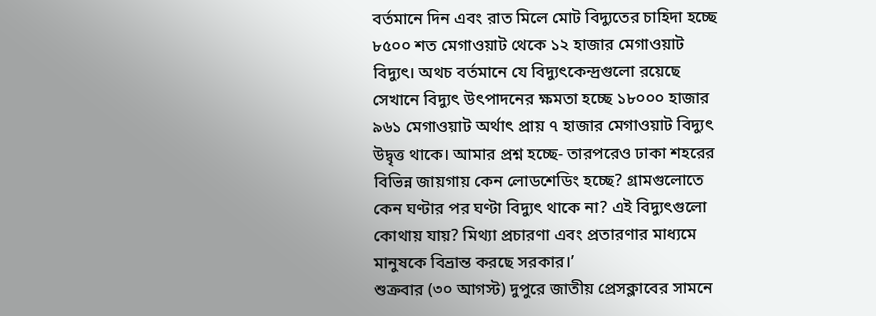বর্তমানে দিন এবং রাত মিলে মোট বিদ্যুতের চাহিদা হচ্ছে ৮৫০০ শত মেগাওয়াট থেকে ১২ হাজার মেগাওয়াট বিদ্যুৎ। অথচ বর্তমানে যে বিদ্যুৎকেন্দ্রগুলো রয়েছে সেখানে বিদ্যুৎ উৎপাদনের ক্ষমতা হচ্ছে ১৮০০০ হাজার ৯৬১ মেগাওয়াট অর্থাৎ প্রায় ৭ হাজার মেগাওয়াট বিদ্যুৎ উদ্বৃত্ত থাকে। আমার প্রশ্ন হচ্ছে- তারপরেও ঢাকা শহরের বিভিন্ন জায়গায় কেন লোডশেডিং হচ্ছে? গ্রামগুলোতে কেন ঘণ্টার পর ঘণ্টা বিদ্যুৎ থাকে না? এই বিদ্যুৎগুলো কোথায় যায়? মিথ্যা প্রচারণা এবং প্রতারণার মাধ্যমে মানুষকে বিভ্রান্ত করছে সরকার।’
শুক্রবার (৩০ আগস্ট) দুপুরে জাতীয় প্রেসক্লাবের সামনে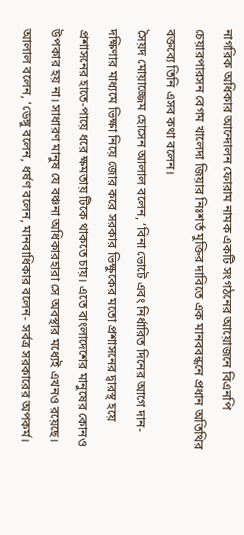নাগরিক অধিকার আন্দোলন ফোরাম নামক একটি সংগঠনের আয়োজনে বিএনপি চেয়ারপারসন বেগম খালেদা জিয়ার নিঃশর্ত মুক্তির দাবিতে এক মানববন্ধনে প্রধান অতিথির বক্তব্যে তিনি এসব কথা বলেন।
সৈয়দ মোয়াজ্জেম হোসেন আলাল বলেন, ‘বিনা ভোটে এবং নির্ধারিত দিনের আগে দান-দক্ষিণার মাধ্যমে ভিক্ষা নিয়ে জোর করে সরকার ভিক্ষুকের মতো প্রশাসনের দ্বারস্থ হয়ে প্রশাসনের হাতে-পায়ে ধরে ক্ষমতায় টিকে থাকতে চায়। এতে বাংলাদেশের মানুষের কোনও উপকার হয় না। সাধারণ মানুষ যে বঞ্চনা অধিকারহারা সে অবস্থার মধ্যেই এখনও রয়েছে।
আলাল বলেন, ‘ডেঙ্গু বলেন, ধর্ষণ বলেন, মানবাধিকার বলেন- সর্বত্র সরকারের অপকর্ম।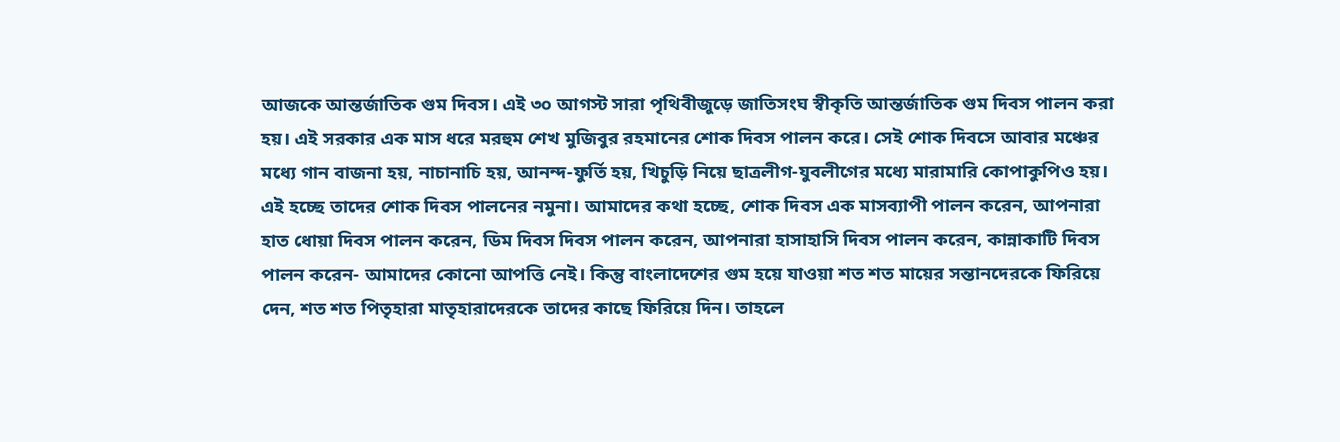আজকে আন্তর্জাতিক গুম দিবস। এই ৩০ আগস্ট সারা পৃথিবীজুড়ে জাতিসংঘ স্বীকৃতি আন্তর্জাতিক গুম দিবস পালন করা হয়। এই সরকার এক মাস ধরে মরহুম শেখ মুজিবুর রহমানের শোক দিবস পালন করে। সেই শোক দিবসে আবার মঞ্চের মধ্যে গান বাজনা হয়, নাচানাচি হয়, আনন্দ-ফুর্তি হয়, খিচুড়ি নিয়ে ছাত্রলীগ-যুবলীগের মধ্যে মারামারি কোপাকুপিও হয়। এই হচ্ছে তাদের শোক দিবস পালনের নমুনা। আমাদের কথা হচ্ছে, শোক দিবস এক মাসব্যাপী পালন করেন, আপনারা হাত ধোয়া দিবস পালন করেন, ডিম দিবস দিবস পালন করেন, আপনারা হাসাহাসি দিবস পালন করেন, কান্নাকাটি দিবস পালন করেন- আমাদের কোনো আপত্তি নেই। কিন্তু বাংলাদেশের গুম হয়ে যাওয়া শত শত মায়ের সন্তানদেরকে ফিরিয়ে দেন, শত শত পিতৃহারা মাতৃহারাদেরকে তাদের কাছে ফিরিয়ে দিন। তাহলে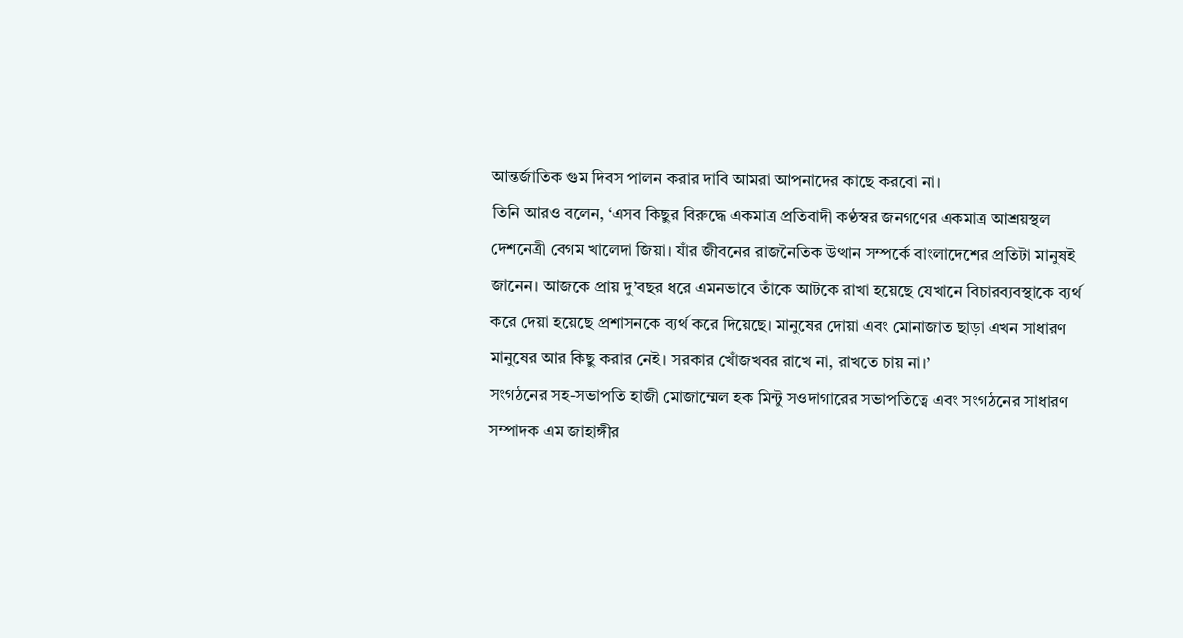আন্তর্জাতিক গুম দিবস পালন করার দাবি আমরা আপনাদের কাছে করবো না।
তিনি আরও বলেন, ‘এসব কিছুর বিরুদ্ধে একমাত্র প্রতিবাদী কণ্ঠস্বর জনগণের একমাত্র আশ্রয়স্থল দেশনেত্রী বেগম খালেদা জিয়া। যাঁর জীবনের রাজনৈতিক উত্থান সম্পর্কে বাংলাদেশের প্রতিটা মানুষই জানেন। আজকে প্রায় দু’বছর ধরে এমনভাবে তাঁকে আটকে রাখা হয়েছে যেখানে বিচারব্যবস্থাকে ব্যর্থ করে দেয়া হয়েছে প্রশাসনকে ব্যর্থ করে দিয়েছে। মানুষের দোয়া এবং মোনাজাত ছাড়া এখন সাধারণ মানুষের আর কিছু করার নেই। সরকার খোঁজখবর রাখে না, রাখতে চায় না।’
সংগঠনের সহ-সভাপতি হাজী মোজাম্মেল হক মিন্টু সওদাগারের সভাপতিত্বে এবং সংগঠনের সাধারণ সম্পাদক এম জাহাঙ্গীর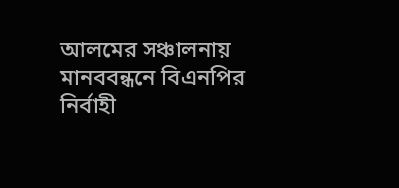আলমের সঞ্চালনায় মানববন্ধনে বিএনপির নির্বাহী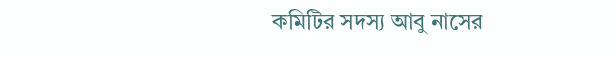কমিটির সদস্য আবু নাসের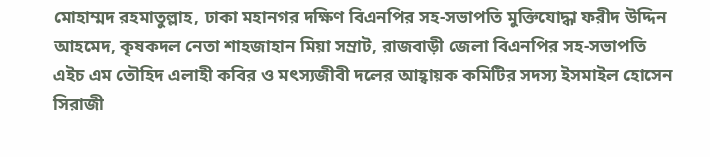মোহাম্মদ রহমাতুল্লাহ, ঢাকা মহানগর দক্ষিণ বিএনপির সহ-সভাপতি মুক্তিযোদ্ধা ফরীদ উদ্দিন আহমেদ, কৃষকদল নেতা শাহজাহান মিয়া সম্রাট, রাজবাড়ী জেলা বিএনপির সহ-সভাপতি এইচ এম তৌহিদ এলাহী কবির ও মৎস্যজীবী দলের আহ্বায়ক কমিটির সদস্য ইসমাইল হোসেন সিরাজী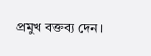প্রমুখ বক্তব্য দেন।